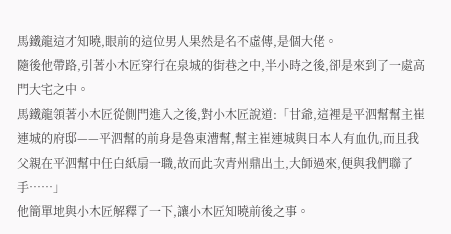馬鐵龍這才知曉,眼前的這位男人果然是名不虛傳,是個大佬。
隨後他帶路,引著小木匠穿行在泉城的街巷之中,半小時之後,卻是來到了一處高門大宅之中。
馬鐵龍領著小木匠從側門進入之後,對小木匠說道:「甘爺,這裡是平泗幫幫主崔連城的府邸——平泗幫的前身是魯東漕幫,幫主崔連城與日本人有血仇,而且我父親在平泗幫中任白紙扇一職,故而此次青州鼎出土,大師過來,便與我們聯了手……」
他簡單地與小木匠解釋了一下,讓小木匠知曉前後之事。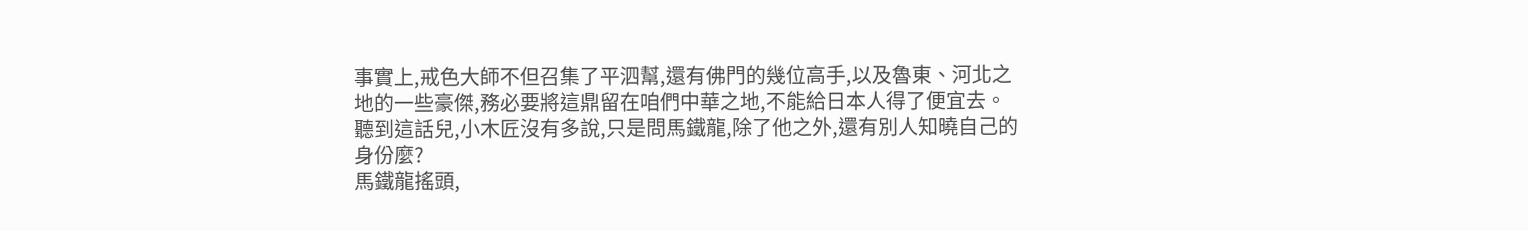事實上,戒色大師不但召集了平泗幫,還有佛門的幾位高手,以及魯東、河北之地的一些豪傑,務必要將這鼎留在咱們中華之地,不能給日本人得了便宜去。
聽到這話兒,小木匠沒有多說,只是問馬鐵龍,除了他之外,還有別人知曉自己的身份麼?
馬鐵龍搖頭,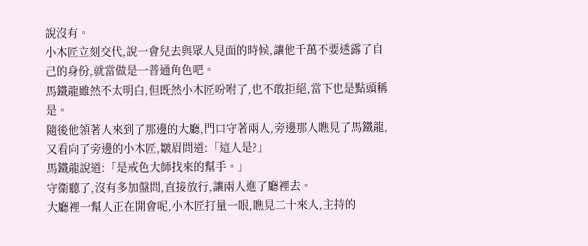說沒有。
小木匠立刻交代,說一會兒去與眾人見面的時候,讓他千萬不要透露了自己的身份,就當做是一普通角色吧。
馬鐵龍雖然不太明白,但既然小木匠吩咐了,也不敢拒絕,當下也是點頭稱是。
隨後他領著人來到了那邊的大廳,門口守著兩人,旁邊那人瞧見了馬鐵龍,又看向了旁邊的小木匠,皺眉問道:「這人是?」
馬鐵龍說道:「是戒色大師找來的幫手。」
守衞聽了,沒有多加盤問,直接放行,讓兩人進了廳裡去。
大廳裡一幫人正在開會呢,小木匠打量一眼,瞧見二十來人,主持的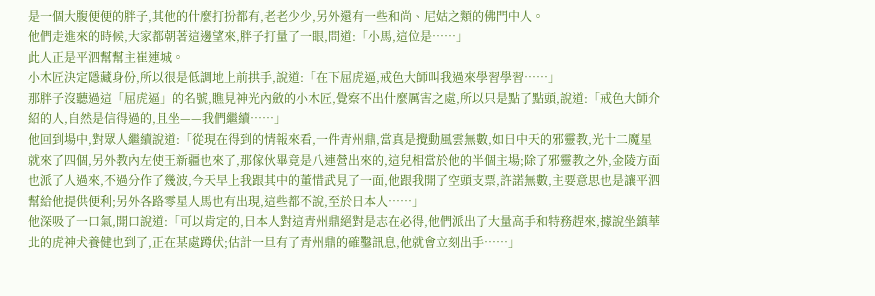是一個大腹便便的胖子,其他的什麼打扮都有,老老少少,另外還有一些和尚、尼姑之類的佛門中人。
他們走進來的時候,大家都朝著這邊望來,胖子打量了一眼,問道:「小馬,這位是……」
此人正是平泗幫幫主崔連城。
小木匠決定隱藏身份,所以很是低調地上前拱手,說道:「在下屈虎逼,戒色大師叫我過來學習學習……」
那胖子沒聽過這「屈虎逼」的名號,瞧見神光內斂的小木匠,覺察不出什麼厲害之處,所以只是點了點頭,說道:「戒色大師介紹的人,自然是信得過的,且坐——我們繼續……」
他回到場中,對眾人繼續說道:「從現在得到的情報來看,一件青州鼎,當真是攪動風雲無數,如日中天的邪靈教,光十二魔星就來了四個,另外教內左使王新疆也來了,那傢伙畢竟是八連營出來的,這兒相當於他的半個主場;除了邪靈教之外,金陵方面也派了人過來,不過分作了幾波,今天早上我跟其中的董惜武見了一面,他跟我開了空頭支票,許諾無數,主要意思也是讓平泗幫給他提供便利;另外各路零星人馬也有出現,這些都不說,至於日本人……」
他深吸了一口氣,開口說道:「可以肯定的,日本人對這青州鼎絕對是志在必得,他們派出了大量高手和特務趕來,據說坐鎮華北的虎神犬養健也到了,正在某處蹲伏;估計一旦有了青州鼎的確鑿訊息,他就會立刻出手……」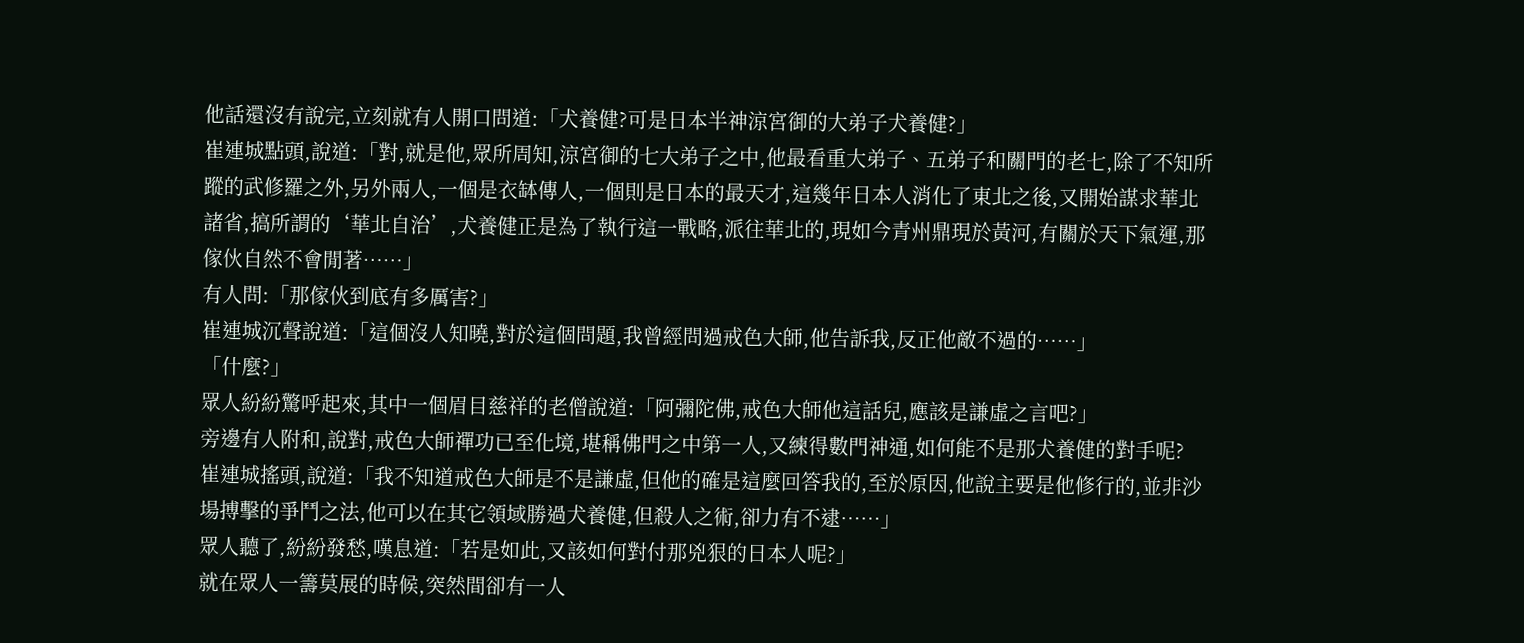他話還沒有說完,立刻就有人開口問道:「犬養健?可是日本半神涼宮御的大弟子犬養健?」
崔連城點頭,說道:「對,就是他,眾所周知,涼宮御的七大弟子之中,他最看重大弟子、五弟子和關門的老七,除了不知所蹤的武修羅之外,另外兩人,一個是衣缽傳人,一個則是日本的最天才,這幾年日本人消化了東北之後,又開始謀求華北諸省,搞所謂的‘華北自治’,犬養健正是為了執行這一戰略,派往華北的,現如今青州鼎現於黃河,有關於天下氣運,那傢伙自然不會閒著……」
有人問:「那傢伙到底有多厲害?」
崔連城沉聲說道:「這個沒人知曉,對於這個問題,我曾經問過戒色大師,他告訴我,反正他敵不過的……」
「什麼?」
眾人紛紛驚呼起來,其中一個眉目慈祥的老僧說道:「阿彌陀佛,戒色大師他這話兒,應該是謙虛之言吧?」
旁邊有人附和,說對,戒色大師禪功已至化境,堪稱佛門之中第一人,又練得數門神通,如何能不是那犬養健的對手呢?
崔連城搖頭,說道:「我不知道戒色大師是不是謙虛,但他的確是這麼回答我的,至於原因,他說主要是他修行的,並非沙場搏擊的爭鬥之法,他可以在其它領域勝過犬養健,但殺人之術,卻力有不逮……」
眾人聽了,紛紛發愁,嘆息道:「若是如此,又該如何對付那兇狠的日本人呢?」
就在眾人一籌莫展的時候,突然間卻有一人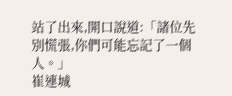站了出來,開口說道:「諸位先別慌張,你們可能忘記了一個人。」
崔連城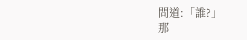問道:「誰?」
那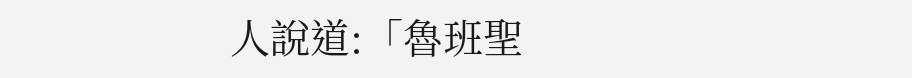人說道:「魯班聖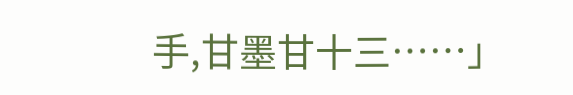手,甘墨甘十三……」